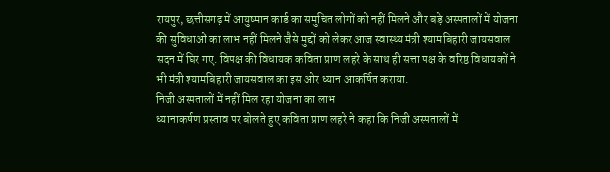रायपुर, छत्तीसगढ़ में आयुष्मान कार्ड का समुचित लोगों को नहीं मिलने और बड़े अस्पतालों में योजना की सुविधाओं का लाभ नहीं मिलने जैसे मुद्दों को लेकर आज स्वास्थ्य मंत्री श्यामबिहारी जायसवाल सदन में घिर गए. विपक्ष की विधायक कविता प्राण लहरे के साथ ही सत्ता पक्ष के वरिष्ठ विधायकों ने भी मंत्री श्यामबिहारी जायसवाल का इस ओर ध्यान आकर्षित कराया.
निजी अस्पतालों में नहीं मिल रहा योजना का लाभ
ध्यानाकर्षण प्रस्ताव पर बोलते हुए कविता प्राण लहरे ने कहा कि निजी अस्पतालों में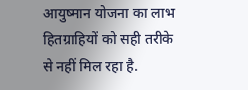आयुष्मान योजना का लाभ हितग्राहियों को सही तरीके से नहीं मिल रहा है.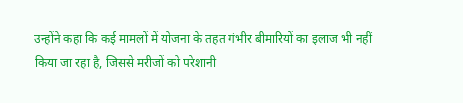उन्होंने कहा कि कई मामलों में योजना के तहत गंभीर बीमारियों का इलाज भी नहीं किया जा रहा है, जिससे मरीजों को परेशानी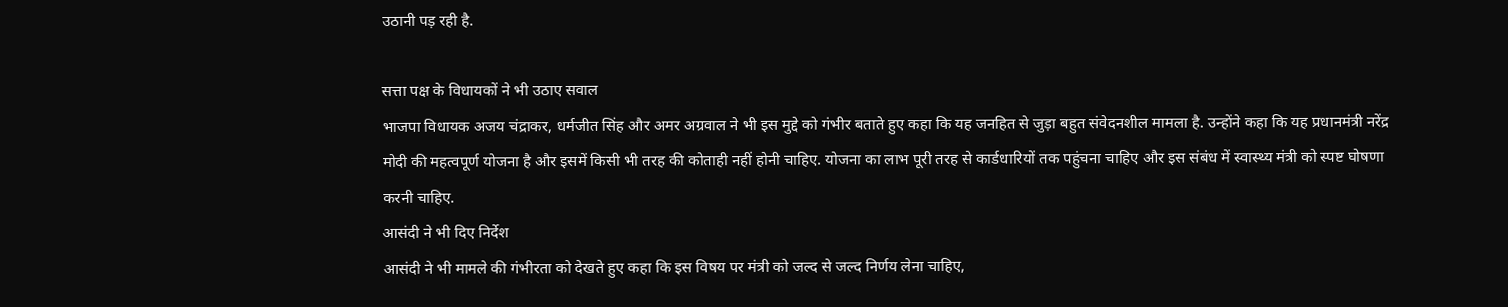उठानी पड़ रही है.

सत्ता पक्ष के विधायकों ने भी उठाए सवाल
भाजपा विधायक अजय चंद्राकर, धर्मजीत सिंह और अमर अग्रवाल ने भी इस मुद्दे को गंभीर बताते हुए कहा कि यह जनहित से जुड़ा बहुत संवेदनशील मामला है. उन्होंने कहा कि यह प्रधानमंत्री नरेंद्र मोदी की महत्वपूर्ण योजना है और इसमें किसी भी तरह की कोताही नहीं होनी चाहिए. योजना का लाभ पूरी तरह से कार्डधारियों तक पहुंचना चाहिए और इस संबंध में स्वास्थ्य मंत्री को स्पष्ट घोषणा करनी चाहिए.
आसंदी ने भी दिए निर्देश
आसंदी ने भी मामले की गंभीरता को देखते हुए कहा कि इस विषय पर मंत्री को जल्द से जल्द निर्णय लेना चाहिए,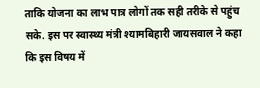ताकि योजना का लाभ पात्र लोगों तक सही तरीके से पहुंच सके. इस पर स्वास्थ्य मंत्री श्यामबिहारी जायसवाल ने कहा कि इस विषय में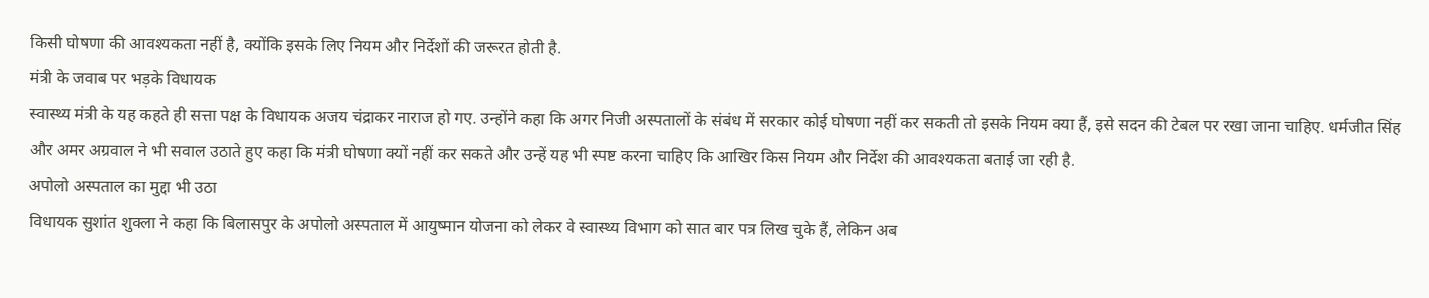किसी घोषणा की आवश्यकता नहीं है, क्योंकि इसके लिए नियम और निर्देशों की जरूरत होती है.
मंत्री के जवाब पर भड़के विधायक
स्वास्थ्य मंत्री के यह कहते ही सत्ता पक्ष के विधायक अजय चंद्राकर नाराज हो गए. उन्होंने कहा कि अगर निजी अस्पतालों के संबंध में सरकार कोई घोषणा नहीं कर सकती तो इसके नियम क्या हैं, इसे सदन की टेबल पर रखा जाना चाहिए. धर्मजीत सिंह और अमर अग्रवाल ने भी सवाल उठाते हुए कहा कि मंत्री घोषणा क्यों नहीं कर सकते और उन्हें यह भी स्पष्ट करना चाहिए कि आखिर किस नियम और निर्देश की आवश्यकता बताई जा रही है.
अपोलो अस्पताल का मुद्दा भी उठा
विधायक सुशांत शुक्ला ने कहा कि बिलासपुर के अपोलो अस्पताल में आयुष्मान योजना को लेकर वे स्वास्थ्य विभाग को सात बार पत्र लिख चुके हैं, लेकिन अब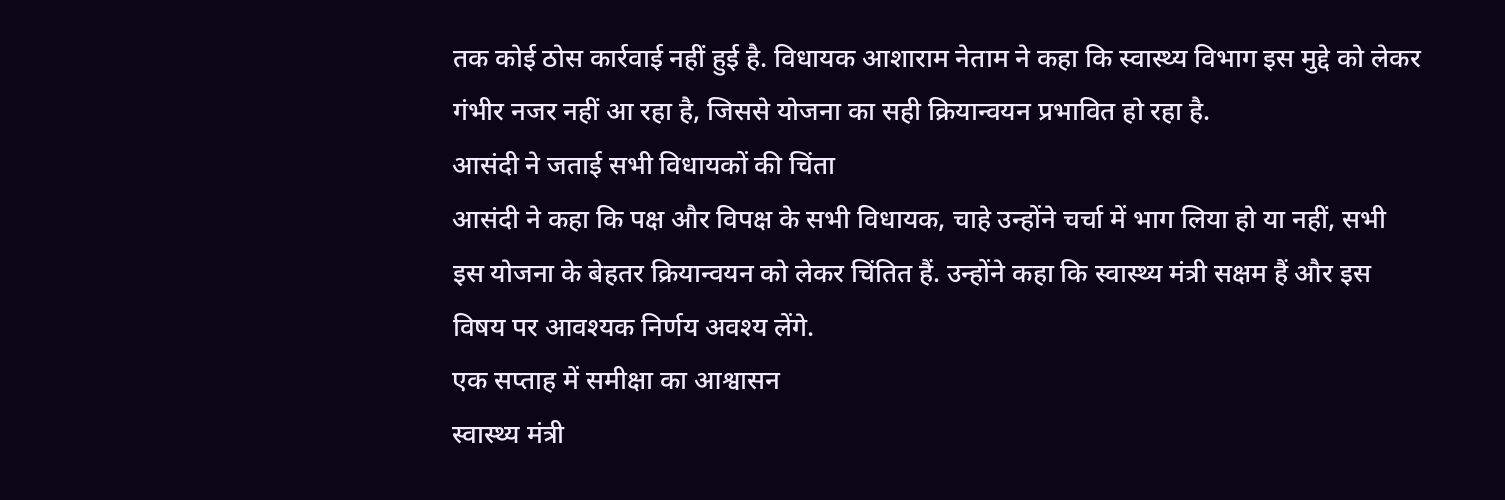तक कोई ठोस कार्रवाई नहीं हुई है. विधायक आशाराम नेताम ने कहा कि स्वास्थ्य विभाग इस मुद्दे को लेकर गंभीर नजर नहीं आ रहा है, जिससे योजना का सही क्रियान्वयन प्रभावित हो रहा है.
आसंदी ने जताई सभी विधायकों की चिंता
आसंदी ने कहा कि पक्ष और विपक्ष के सभी विधायक, चाहे उन्होंने चर्चा में भाग लिया हो या नहीं, सभी इस योजना के बेहतर क्रियान्वयन को लेकर चिंतित हैं. उन्होंने कहा कि स्वास्थ्य मंत्री सक्षम हैं और इस विषय पर आवश्यक निर्णय अवश्य लेंगे.
एक सप्ताह में समीक्षा का आश्वासन
स्वास्थ्य मंत्री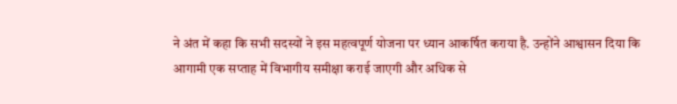ने अंत में कहा कि सभी सदस्यों ने इस महत्वपूर्ण योजना पर ध्यान आकर्षित कराया है. उन्होंने आश्वासन दिया कि आगामी एक सप्ताह में विभागीय समीक्षा कराई जाएगी और अधिक से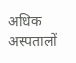अधिक अस्पतालों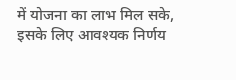में योजना का लाभ मिल सके, इसके लिए आवश्यक निर्णय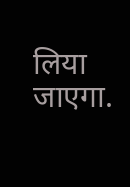लिया जाएगा.